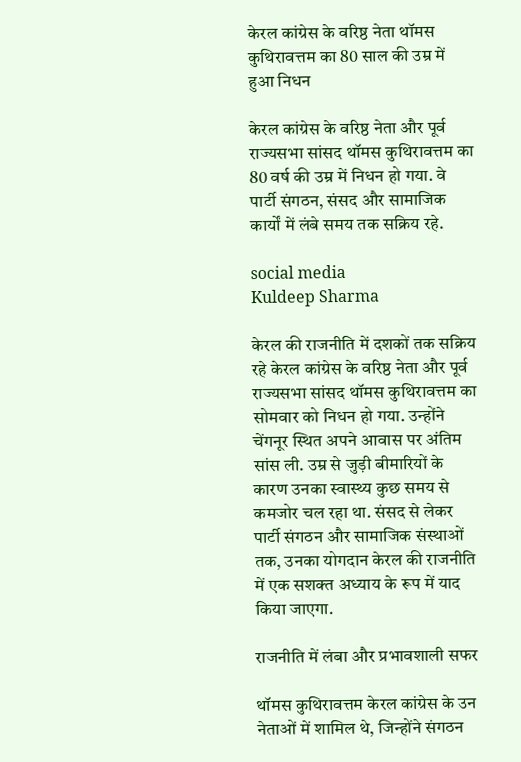केरल कांग्रेस के वरिष्ठ नेता थॉमस कुथिरावत्तम का 80 साल की उम्र में हुआ निधन

केरल कांग्रेस के वरिष्ठ नेता और पूर्व राज्यसभा सांसद थॉमस कुथिरावत्तम का 80 वर्ष की उम्र में निधन हो गया. वे पार्टी संगठन, संसद और सामाजिक कार्यों में लंबे समय तक सक्रिय रहे.

social media
Kuldeep Sharma

केरल की राजनीति में दशकों तक सक्रिय रहे केरल कांग्रेस के वरिष्ठ नेता और पूर्व राज्यसभा सांसद थॉमस कुथिरावत्तम का सोमवार को निधन हो गया. उन्होंने चेंगनूर स्थित अपने आवास पर अंतिम सांस ली. उम्र से जुड़ी बीमारियों के कारण उनका स्वास्थ्य कुछ समय से कमजोर चल रहा था. संसद से लेकर पार्टी संगठन और सामाजिक संस्थाओं तक, उनका योगदान केरल की राजनीति में एक सशक्त अध्याय के रूप में याद किया जाएगा.

राजनीति में लंबा और प्रभावशाली सफर

थॉमस कुथिरावत्तम केरल कांग्रेस के उन नेताओं में शामिल थे, जिन्होंने संगठन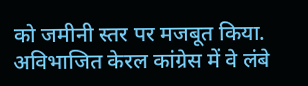को जमीनी स्तर पर मजबूत किया. अविभाजित केरल कांग्रेस में वे लंबे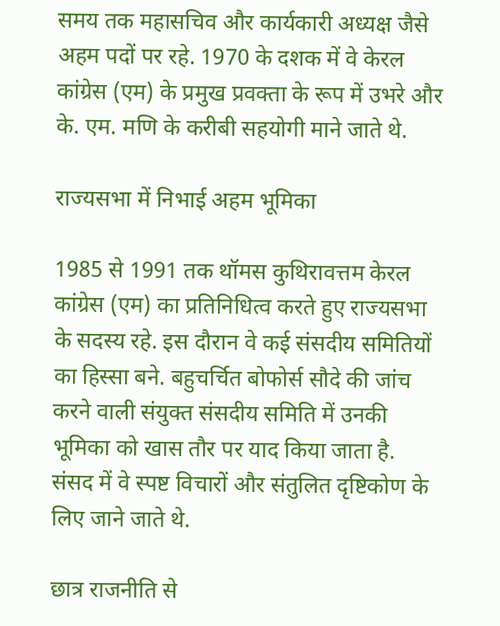समय तक महासचिव और कार्यकारी अध्यक्ष जैसे अहम पदों पर रहे. 1970 के दशक में वे केरल कांग्रेस (एम) के प्रमुख प्रवक्ता के रूप में उभरे और के. एम. मणि के करीबी सहयोगी माने जाते थे.

राज्यसभा में निभाई अहम भूमिका

1985 से 1991 तक थॉमस कुथिरावत्तम केरल कांग्रेस (एम) का प्रतिनिधित्व करते हुए राज्यसभा के सदस्य रहे. इस दौरान वे कई संसदीय समितियों का हिस्सा बने. बहुचर्चित बोफोर्स सौदे की जांच करने वाली संयुक्त संसदीय समिति में उनकी भूमिका को खास तौर पर याद किया जाता है. संसद में वे स्पष्ट विचारों और संतुलित दृष्टिकोण के लिए जाने जाते थे.

छात्र राजनीति से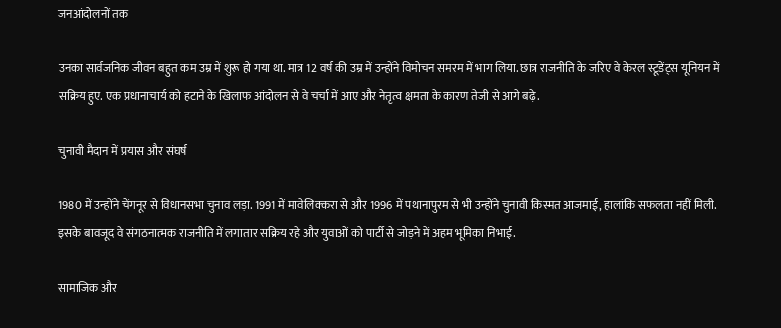जनआंदोलनों तक

उनका सार्वजनिक जीवन बहुत कम उम्र में शुरू हो गया था. मात्र 12 वर्ष की उम्र में उन्होंने विमोचन समरम में भाग लिया. छात्र राजनीति के जरिए वे केरल स्टूडेंट्स यूनियन में सक्रिय हुए. एक प्रधानाचार्य को हटाने के खिलाफ आंदोलन से वे चर्चा में आए और नेतृत्व क्षमता के कारण तेजी से आगे बढ़े.

चुनावी मैदान में प्रयास और संघर्ष

1980 में उन्होंने चेंगनूर से विधानसभा चुनाव लड़ा. 1991 में मावेलिक्करा से और 1996 में पथानापुरम से भी उन्होंने चुनावी किस्मत आजमाई, हालांकि सफलता नहीं मिली. इसके बावजूद वे संगठनात्मक राजनीति में लगातार सक्रिय रहे और युवाओं को पार्टी से जोड़ने में अहम भूमिका निभाई.

सामाजिक और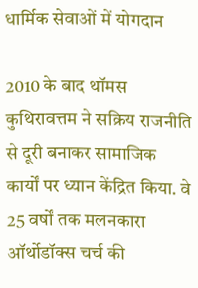धार्मिक सेवाओं में योगदान

2010 के बाद थॉमस कुथिरावत्तम ने सक्रिय राजनीति से दूरी बनाकर सामाजिक कार्यों पर ध्यान केंद्रित किया. वे 25 वर्षों तक मलनकारा ऑर्थोडॉक्स चर्च की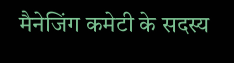मैनेजिंग कमेटी के सदस्य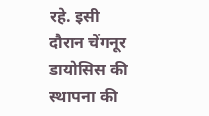रहे. इसी दौरान चेंगनूर डायोसिस की स्थापना की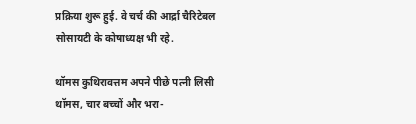प्रक्रिया शुरू हुई. वे चर्च की आर्द्रा चैरिटेबल सोसायटी के कोषाध्यक्ष भी रहे.

थॉमस कुथिरावत्तम अपने पीछे पत्नी लिसी थॉमस, चार बच्चों और भरा-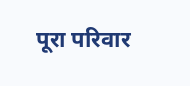पूरा परिवार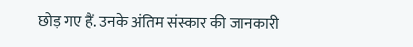छोड़ गए हैं. उनके अंतिम संस्कार की जानकारी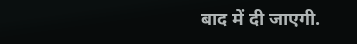बाद में दी जाएगी.